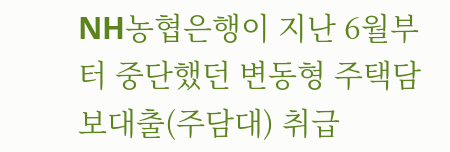NH농협은행이 지난 6월부터 중단했던 변동형 주택담보대출(주담대) 취급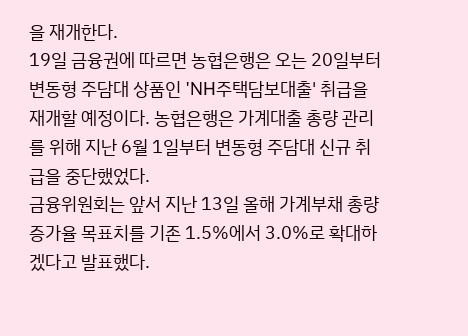을 재개한다.
19일 금융권에 따르면 농협은행은 오는 20일부터 변동형 주담대 상품인 'NH주택담보대출' 취급을 재개할 예정이다. 농협은행은 가계대출 총량 관리를 위해 지난 6월 1일부터 변동형 주담대 신규 취급을 중단했었다.
금융위원회는 앞서 지난 13일 올해 가계부채 총량 증가율 목표치를 기존 1.5%에서 3.0%로 확대하겠다고 발표했다.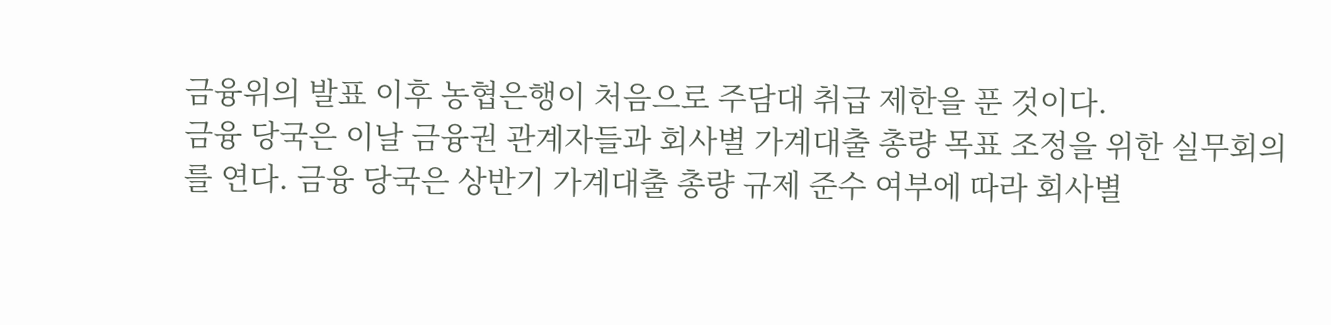금융위의 발표 이후 농협은행이 처음으로 주담대 취급 제한을 푼 것이다.
금융 당국은 이날 금융권 관계자들과 회사별 가계대출 총량 목표 조정을 위한 실무회의를 연다. 금융 당국은 상반기 가계대출 총량 규제 준수 여부에 따라 회사별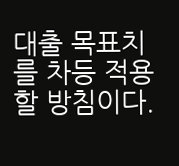대출 목표치를 차등 적용할 방침이다.